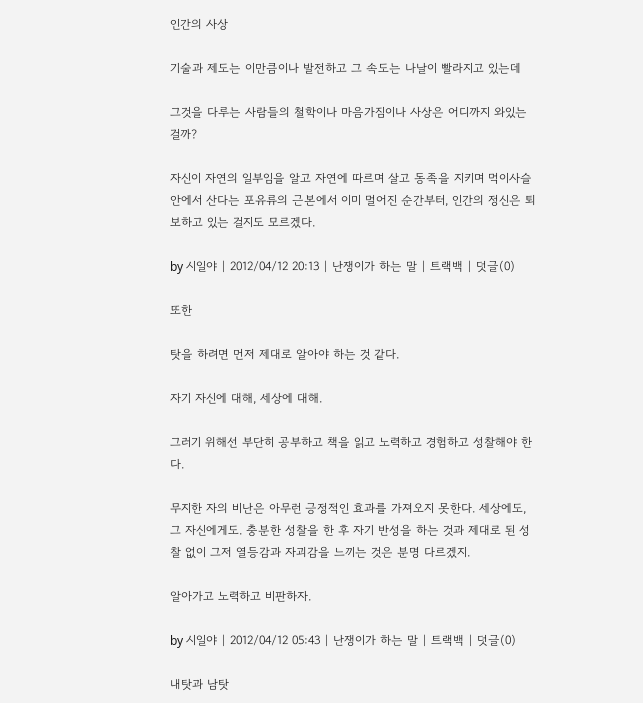인간의 사상

기술과 제도는 이만큼이나 발전하고 그 속도는 나날이 빨라지고 있는데

그것을 다루는 사람들의 철학이나 마음가짐이나 사상은 어디까지 와있는 걸까?

자신이 자연의 일부임을 알고 자연에 따르며 살고 동족을 지키며 먹이사슬 안에서 산다는 포유류의 근본에서 이미 멀어진 순간부터, 인간의 정신은 퇴보하고 있는 걸지도 모르겠다.

by 시일야 | 2012/04/12 20:13 | 난쟁이가 하는 말 | 트랙백 | 덧글(0)

또한

탓을 하려면 먼저 제대로 알아야 하는 것 같다.

자기 자신에 대해, 세상에 대해.

그러기 위해선 부단히 공부하고 책을 읽고 노력하고 경험하고 성찰해야 한다.

무지한 자의 비난은 아무런 긍정적인 효과를 가져오지 못한다. 세상에도, 그 자신에게도. 충분한 성찰을 한 후 자기 반성을 하는 것과 제대로 된 성찰 없이 그저 열등감과 자괴감을 느끼는 것은 분명 다르겠지.

알아가고 노력하고 비판하자.

by 시일야 | 2012/04/12 05:43 | 난쟁이가 하는 말 | 트랙백 | 덧글(0)

내탓과 남탓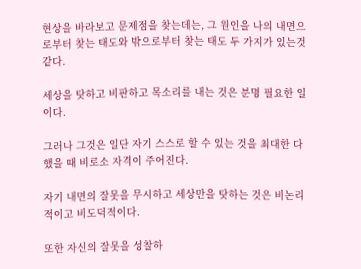현상을 바라보고 문제점을 찾는데는, 그 원인을 나의 내면으로부터 찾는 태도와 밖으로부터 찾는 태도 두 가지가 있는것 같다.

세상을 탓하고 비판하고 목소리를 내는 것은 분명 필요한 일이다.

그러나 그것은 일단 자기 스스로 할 수 있는 것을 최대한 다 했을 때 비로소 자격이 주어진다.

자기 내면의 잘못을 무시하고 세상만을 탓하는 것은 비논리적이고 비도덕적이다.

또한 자신의 잘못을 성찰하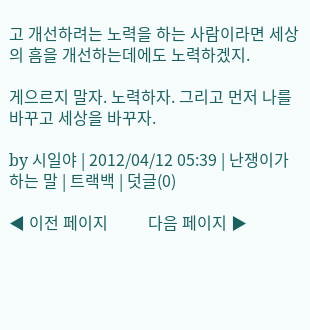고 개선하려는 노력을 하는 사람이라면 세상의 흠을 개선하는데에도 노력하겠지.

게으르지 말자. 노력하자. 그리고 먼저 나를 바꾸고 세상을 바꾸자.

by 시일야 | 2012/04/12 05:39 | 난쟁이가 하는 말 | 트랙백 | 덧글(0)

◀ 이전 페이지          다음 페이지 ▶